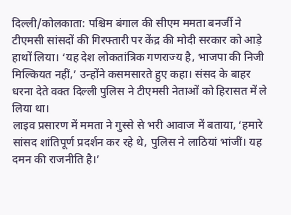दिल्ली/कोलकाता: पश्चिम बंगाल की सीएम ममता बनर्जी ने टीएमसी सांसदों की गिरफ्तारी पर केंद्र की मोदी सरकार को आड़े हाथों लिया। ‘यह देश लोकतांत्रिक गणराज्य है, भाजपा की निजी मिल्कियत नहीं,’ उन्होंने कसमसारते हुए कहा। संसद के बाहर धरना देते वक्त दिल्ली पुलिस ने टीएमसी नेताओं को हिरासत में ले लिया था।
लाइव प्रसारण में ममता ने गुस्से से भरी आवाज में बताया, ‘हमारे सांसद शांतिपूर्ण प्रदर्शन कर रहे थे, पुलिस ने लाठियां भांजीं। यह दमन की राजनीति है।’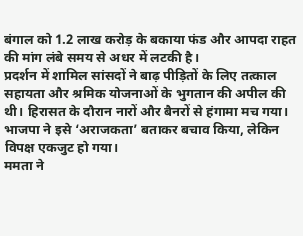बंगाल को 1.2 लाख करोड़ के बकाया फंड और आपदा राहत की मांग लंबे समय से अधर में लटकी है।
प्रदर्शन में शामिल सांसदों ने बाढ़ पीड़ितों के लिए तत्काल सहायता और श्रमिक योजनाओं के भुगतान की अपील की थी। हिरासत के दौरान नारों और बैनरों से हंगामा मच गया। भाजपा ने इसे ‘अराजकता’ बताकर बचाव किया, लेकिन विपक्ष एकजुट हो गया।
ममता ने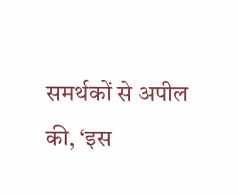समर्थकों से अपील की, ‘इस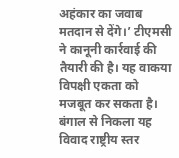अहंकार का जवाब मतदान से देंगे।’ टीएमसी ने कानूनी कार्रवाई की तैयारी की है। यह वाकया विपक्षी एकता को मजबूत कर सकता है। बंगाल से निकला यह विवाद राष्ट्रीय स्तर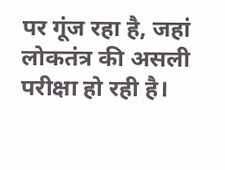पर गूंज रहा है, जहां लोकतंत्र की असली परीक्षा हो रही है।